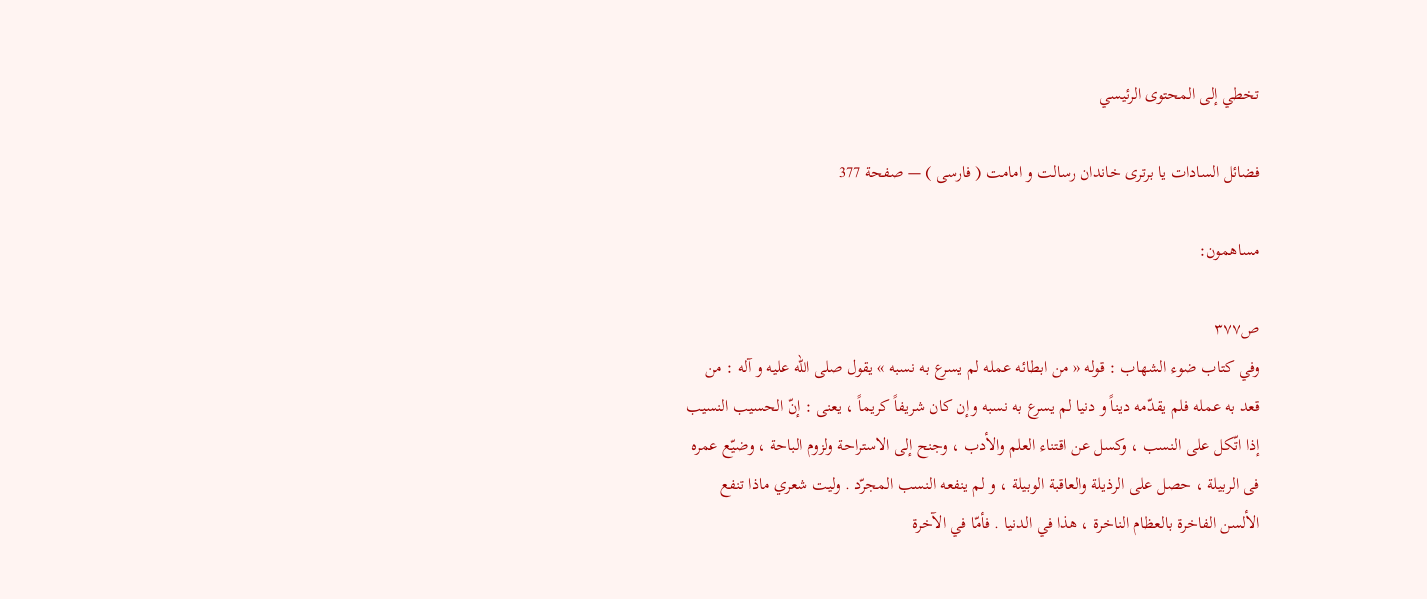تخطي إلى المحتوى الرئيسي

فضائل السادات يا برترى خاندان رسالت و امامت ( فارسى ) — صفحة 377

مساهمون:

ص٣٧٧
وفي كتاب ضوء الشهاب : قوله « من ابطائه عمله لم يسرع به نسبه » يقول صلى الله عليه و آله : من قعد به عمله فلم يقدّمه ديناً و دنيا لم يسرع به نسبه وإن كان شريفاً كريماً ، يعنى : إنّ الحسيب النسيب إذا اتّكل على النسب ، وكسل عن اقتناء العلم والأدب ، وجنح إلى الاستراحة ولزوم الباحة ، وضيّع عمره فى الربيلة ، حصل على الرذيلة والعاقبة الوبيلة ، و لم ينفعه النسب المجرّد . وليت شعري ماذا تنفع الألسن الفاخرة بالعظام الناخرة ، هذا في الدنيا . فأمّا في الآخرة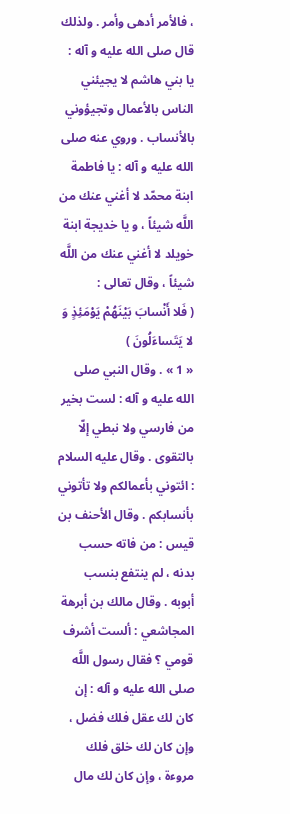، فالأمر أدهى وأمر . ولذلك قال صلى الله عليه و آله : يا بني هاشم لا يجيئني الناس بالأعمال وتجيؤوني بالأنساب . وروي عنه صلى الله عليه و آله : يا فاطمة ابنة محمّد لا أغني عنك من اللَّه شيئاً ، و يا خديجة ابنة خويلد لا أغني عنك من اللَّه شيئاً ، وقال تعالى :
( فَلا أَنْسابَ بَيْنَهُمْ يَوْمَئِذٍ وَ لا يَتَساءَلُونَ )
« 1 » . وقال النبي صلى الله عليه و آله : لست بخير من فارسي ولا نبطي إلّا بالتقوى . وقال عليه السلام : ائتوني بأعمالكم ولا تأتوني بأنسابكم . وقال الأحنف بن قيس : من فاته حسب بدنه ، لم ينتفع بنسب أبوبه . وقال مالك بن أبرهة المجاشعي : ألست أشرف قومي ؟ فقال رسول اللَّه صلى الله عليه و آله : إن كان لك عقل فلك فضل ، وإن كان لك خلق فلك مروءة ، وإن كان لك مال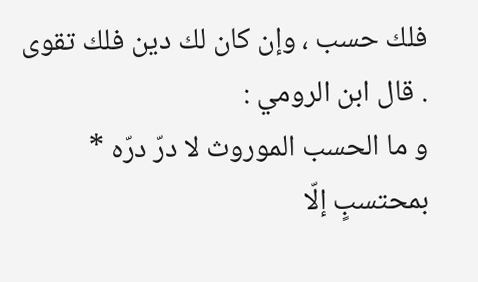فلك حسب ، وإن كان لك دين فلك تقوى . قال ابن الرومي :
و ما الحسب الموروث لا درّ درّه * بمحتسبٍ إلّا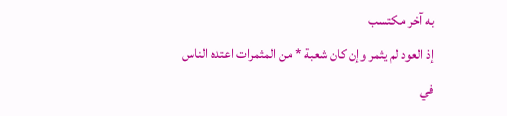به آخر مكتسب
إذ العود لم يثمر وإن كان شعبة * من المثمرات اعتده الناس في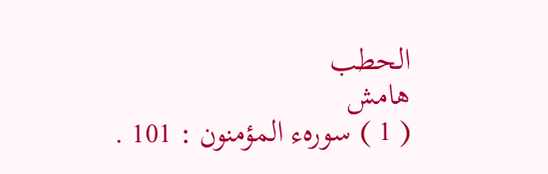الحطب
هامش
( 1 ) سورهء المؤمنون : 101 .